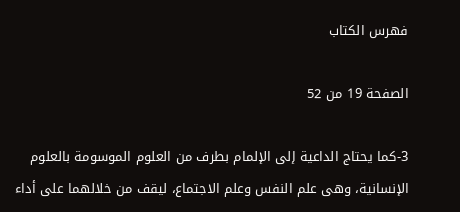فهرس الكتاب

الصفحة 19 من 52

3-كما يحتاج الداعية إلى الإلمام بطرف من العلوم الموسومة بالعلوم الإنسانية، وهى علم النفس وعلم الاجتماع، ليقف من خلالهما على أداء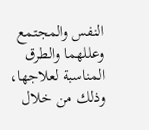النفس والمجتمع وعللهما والطرق المناسبة لعلاجها، وذلك من خلال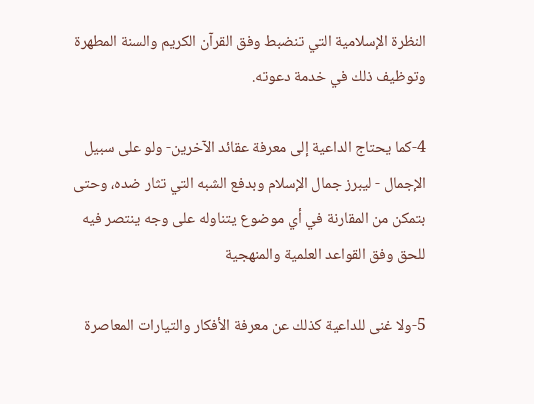النظرة الإسلامية التي تنضبط وفق القرآن الكريم والسنة المطهرة وتوظيف ذلك في خدمة دعوته.

4-كما يحتاج الداعية إلى معرفة عقائد الآخرين- ولو على سبيل الإجمال - ليبرز جمال الإسلام وبدفع الشبه التي تثار ضده، وحتى بتمكن من المقارنة في أي موضوع يتناوله على وجه ينتصر فيه للحق وفق القواعد العلمية والمنهجية

5-ولا غنى للداعية كذلك عن معرفة الأفكار والتيارات المعاصرة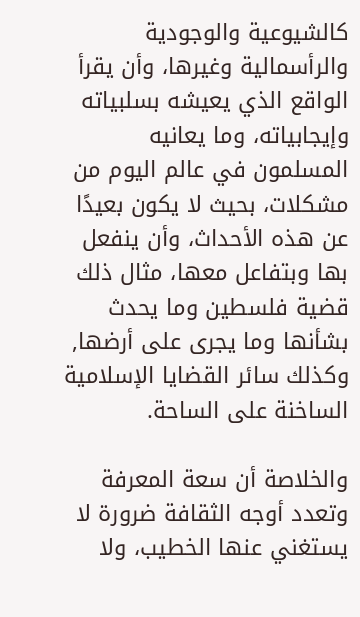كالشيوعية والوجودية والرأسمالية وغيرها، وأن يقرأ الواقع الذي يعيشه بسلبياته وإيجابياته، وما يعانيه المسلمون في عالم اليوم من مشكلات، بحيث لا يكون بعيدًا عن هذه الأحداث، وأن ينفعل بها وبتفاعل معها، مثال ذلك قضية فلسطين وما يحدث بشأنها وما يجرى على أرضها, وكذلك سائر القضايا الإسلامية الساخنة على الساحة.

والخلاصة أن سعة المعرفة وتعدد أوجه الثقافة ضرورة لا يستغني عنها الخطيب، ولا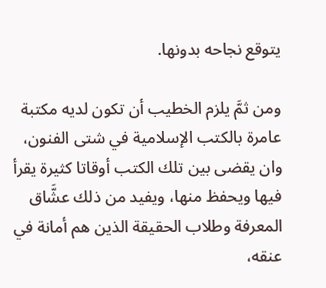يتوقع نجاحه بدونها.

ومن ثمَّ يلزم الخطيب أن تكون لديه مكتبة عامرة بالكتب الإسلامية في شتى الفنون، وان يقضى بين تلك الكتب أوقاتا كثيرة يقرأ فيها ويحفظ منها، ويفيد من ذلك عشَّاق المعرفة وطلاب الحقيقة الذين هم أمانة في عنقه،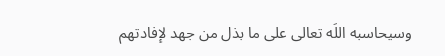وسيحاسبه اللَه تعالى على ما بذل من جهد لإفادتهم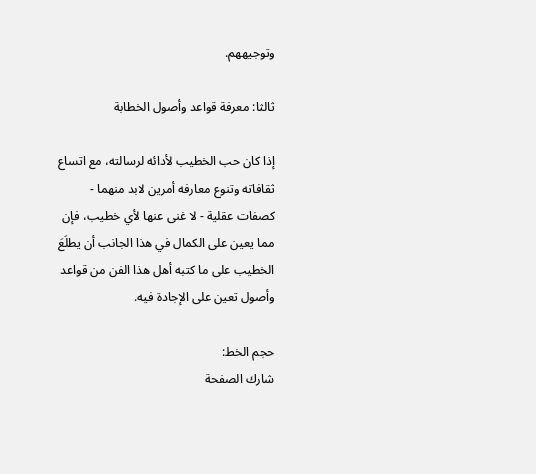وتوجيههم.

ثالثا: معرفة قواعد وأصول الخطابة

إذا كان حب الخطيب لأدائه لرسالته، مع اتساع ثقافاته وتنوع معارفه أمرين لابد منهما - كصفات عقلية - لا غنى عنها لأي خطيب، فإن مما يعين على الكمال في هذا الجانب أن يطلَعَ الخطيب على ما كتبه أهل هذا الفن من قواعد وأصول تعين على الإجادة فيه.

حجم الخط:
شارك الصفحة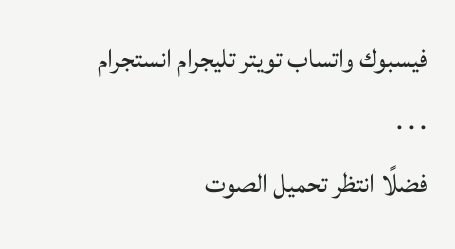فيسبوك واتساب تويتر تليجرام انستجرام
. . .
فضلًا انتظر تحميل الصوت